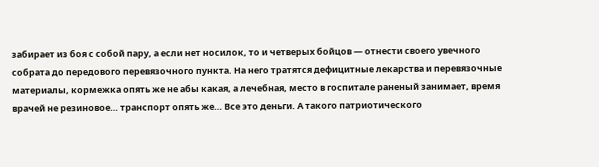забирает из боя с собой пару, а если нет носилок, то и четверых бойцов — отнести своего увечного собрата до передового перевязочного пункта. На него тратятся дефицитные лекарства и перевязочные материалы, кормежка опять же не абы какая, а лечебная, место в госпитале раненый занимает, время врачей не резиновое… транспорт опять же… Все это деньги. А такого патриотического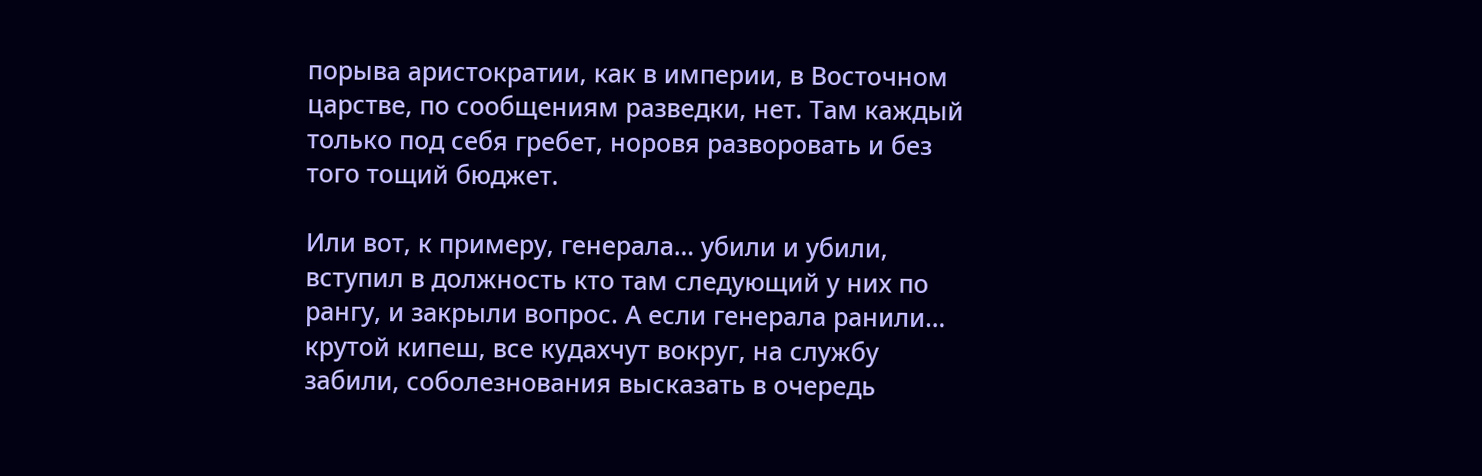порыва аристократии, как в империи, в Восточном царстве, по сообщениям разведки, нет. Там каждый только под себя гребет, норовя разворовать и без того тощий бюджет.

Или вот, к примеру, генерала… убили и убили, вступил в должность кто там следующий у них по рангу, и закрыли вопрос. А если генерала ранили… крутой кипеш, все кудахчут вокруг, на службу забили, соболезнования высказать в очередь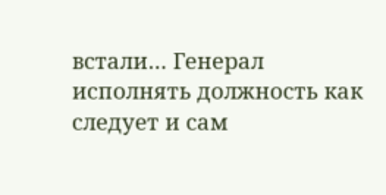встали… Генерал исполнять должность как следует и сам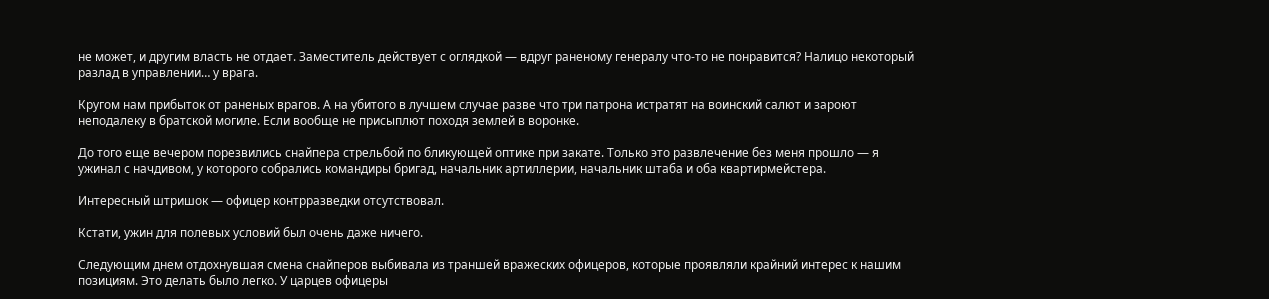не может, и другим власть не отдает. Заместитель действует с оглядкой — вдруг раненому генералу что-то не понравится? Налицо некоторый разлад в управлении… у врага.

Кругом нам прибыток от раненых врагов. А на убитого в лучшем случае разве что три патрона истратят на воинский салют и зароют неподалеку в братской могиле. Если вообще не присыплют походя землей в воронке.

До того еще вечером порезвились снайпера стрельбой по бликующей оптике при закате. Только это развлечение без меня прошло — я ужинал с начдивом, у которого собрались командиры бригад, начальник артиллерии, начальник штаба и оба квартирмейстера.

Интересный штришок — офицер контрразведки отсутствовал.

Кстати, ужин для полевых условий был очень даже ничего.

Следующим днем отдохнувшая смена снайперов выбивала из траншей вражеских офицеров, которые проявляли крайний интерес к нашим позициям. Это делать было легко. У царцев офицеры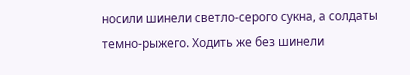носили шинели светло-серого сукна, а солдаты темно-рыжего. Ходить же без шинели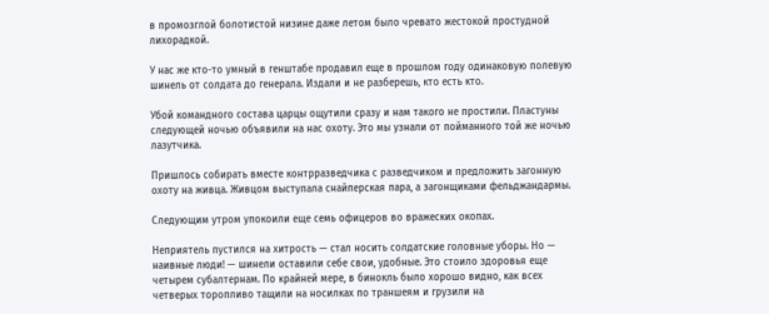в промозглой болотистой низине даже летом было чревато жестокой простудной лихорадкой.

У нас же кто-то умный в генштабе продавил еще в прошлом году одинаковую полевую шинель от солдата до генерала. Издали и не разберешь, кто есть кто.

Убой командного состава царцы ощутили сразу и нам такого не простили. Пластуны следующей ночью объявили на нас охоту. Это мы узнали от пойманного той же ночью лазутчика.

Пришлось собирать вместе контрразведчика с разведчиком и предложить загонную охоту на живца. Живцом выступала снайперская пара, а загонщиками фельджандармы.

Следующим утром упокоили еще семь офицеров во вражеских окопах.

Неприятель пустился на хитрость — стал носить солдатские головные уборы. Но — наивные люди! — шинели оставили себе свои, удобные. Это стоило здоровья еще четырем субалтернам. По крайней мере, в бинокль было хорошо видно, как всех четверых торопливо тащили на носилках по траншеям и грузили на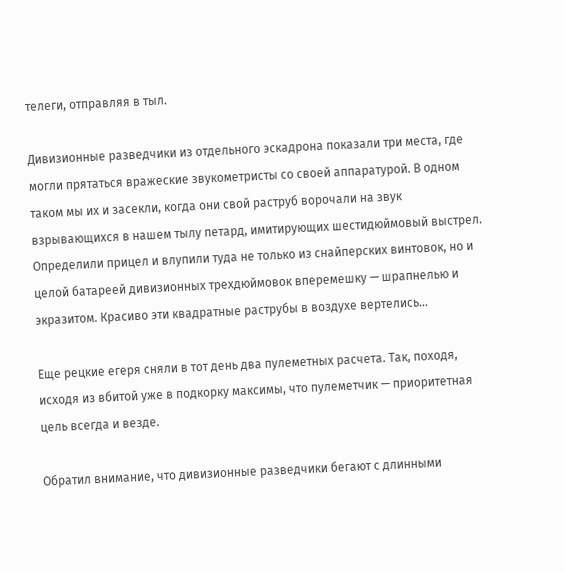телеги, отправляя в тыл.

Дивизионные разведчики из отдельного эскадрона показали три места, где могли прятаться вражеские звукометристы со своей аппаратурой. В одном таком мы их и засекли, когда они свой раструб ворочали на звук взрывающихся в нашем тылу петард, имитирующих шестидюймовый выстрел. Определили прицел и влупили туда не только из снайперских винтовок, но и целой батареей дивизионных трехдюймовок вперемешку — шрапнелью и экразитом. Красиво эти квадратные раструбы в воздухе вертелись…

Еще рецкие егеря сняли в тот день два пулеметных расчета. Так, походя, исходя из вбитой уже в подкорку максимы, что пулеметчик — приоритетная цель всегда и везде.

Обратил внимание, что дивизионные разведчики бегают с длинными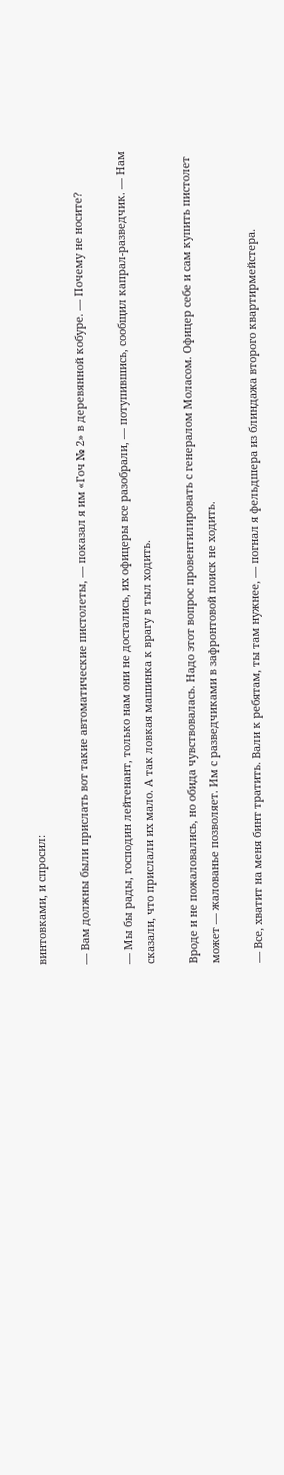винтовками, и спросил:

— Вам должны были прислать вот такие автоматические пистолеты, — показал я им «Гоч № 2» в деревянной кобуре. — Почему не носите?

— Мы бы рады, господин лейтенант, только нам они не достались, их офицеры все разобрали, — потупившись, сообщил капрал-разведчик. — Нам сказали, что прислали их мало. А так ловкая машинка к врагу в тыл ходить.

Вроде и не пожаловались, но обида чувствовалась. Надо этот вопрос провентилировать с генералом Моласом. Офицер себе и сам купить пистолет может — жалованье позволяет. Им с разведчиками в зафронтовой поиск не ходить.

— Все, хватит на меня бинт тратить. Вали к ребятам, ты там нужнее, — погнал я фельдшера из блиндажа второго квартирмейстера.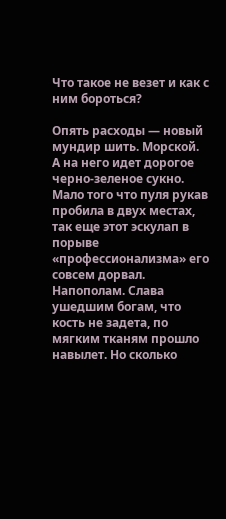Что такое не везет и как с ним бороться?

Опять расходы — новый мундир шить. Морской. А на него идет дорогое черно-зеленое сукно. Мало того что пуля рукав пробила в двух местах, так еще этот эскулап в порыве «профессионализма» его совсем дорвал. Напополам. Слава ушедшим богам, что кость не задета, по мягким тканям прошло навылет. Но сколько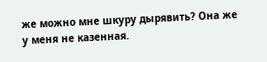же можно мне шкуру дырявить? Она же у меня не казенная.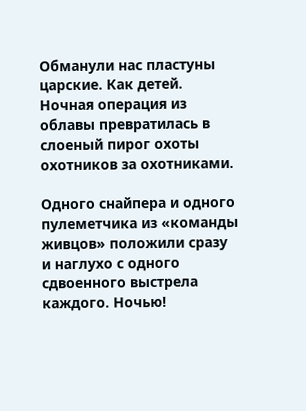Обманули нас пластуны царские. Как детей. Ночная операция из облавы превратилась в слоеный пирог охоты охотников за охотниками.

Одного снайпера и одного пулеметчика из «команды живцов» положили сразу и наглухо с одного сдвоенного выстрела каждого. Ночью!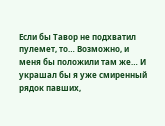Если бы Тавор не подхватил пулемет, то… Возможно, и меня бы положили там же… И украшал бы я уже смиренный рядок павших,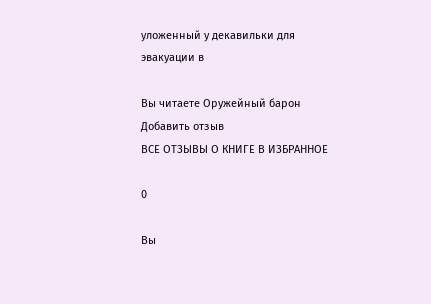уложенный у декавильки для эвакуации в

Вы читаете Оружейный барон
Добавить отзыв
ВСЕ ОТЗЫВЫ О КНИГЕ В ИЗБРАННОЕ

0

Вы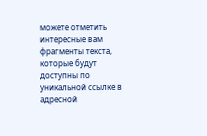можете отметить интересные вам фрагменты текста, которые будут доступны по уникальной ссылке в адресной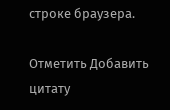строке браузера.

Отметить Добавить цитату